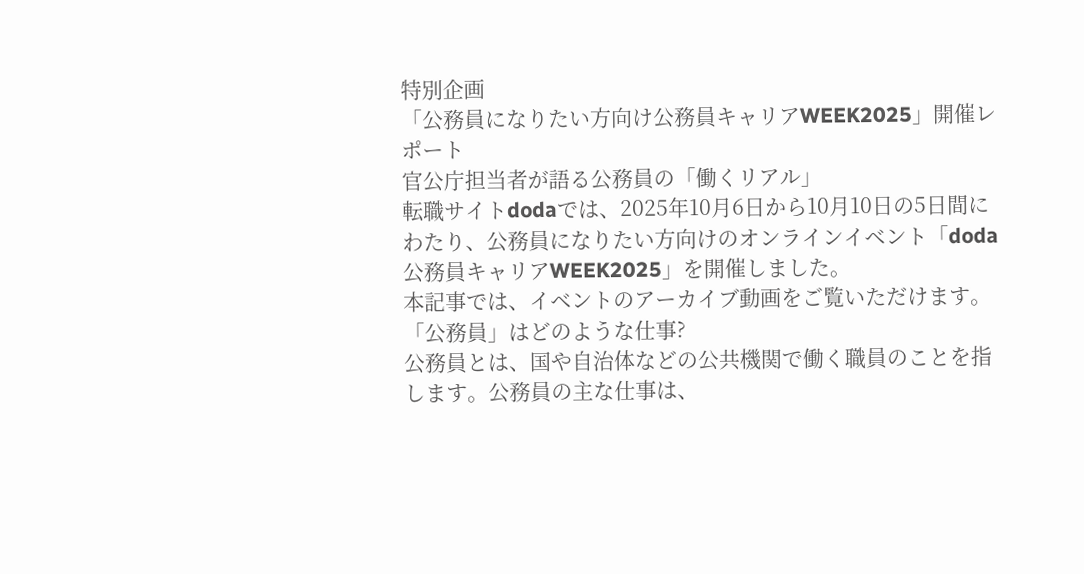特別企画
「公務員になりたい方向け公務員キャリアWEEK2025」開催レポート
官公庁担当者が語る公務員の「働くリアル」
転職サイトdodaでは、2025年10月6日から10月10日の5日間にわたり、公務員になりたい方向けのオンラインイベント「doda公務員キャリアWEEK2025」を開催しました。
本記事では、イベントのアーカイブ動画をご覧いただけます。
「公務員」はどのような仕事?
公務員とは、国や自治体などの公共機関で働く職員のことを指します。公務員の主な仕事は、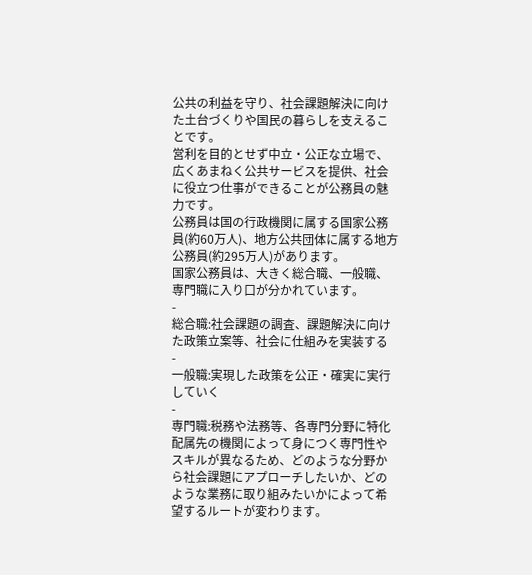公共の利益を守り、社会課題解決に向けた土台づくりや国民の暮らしを支えることです。
営利を目的とせず中立・公正な立場で、広くあまねく公共サービスを提供、社会に役立つ仕事ができることが公務員の魅力です。
公務員は国の行政機関に属する国家公務員(約60万人)、地方公共団体に属する地方公務員(約295万人)があります。
国家公務員は、大きく総合職、一般職、専門職に入り口が分かれています。
-
総合職:社会課題の調査、課題解決に向けた政策立案等、社会に仕組みを実装する
-
一般職:実現した政策を公正・確実に実行していく
-
専門職:税務や法務等、各専門分野に特化
配属先の機関によって身につく専門性やスキルが異なるため、どのような分野から社会課題にアプローチしたいか、どのような業務に取り組みたいかによって希望するルートが変わります。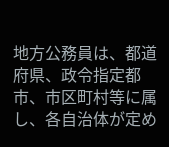地方公務員は、都道府県、政令指定都市、市区町村等に属し、各自治体が定め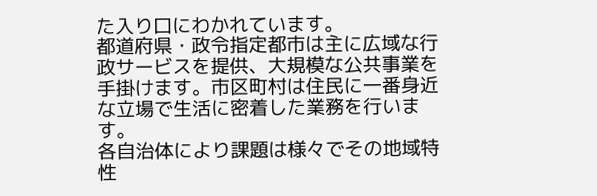た入り口にわかれています。
都道府県・政令指定都市は主に広域な行政サービスを提供、大規模な公共事業を手掛けます。市区町村は住民に一番身近な立場で生活に密着した業務を行います。
各自治体により課題は様々でその地域特性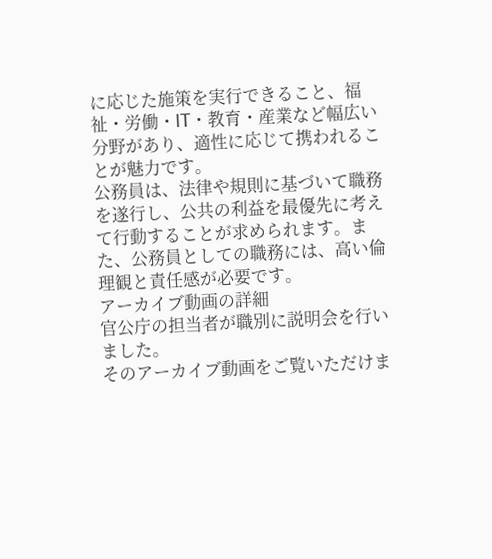に応じた施策を実行できること、福祉・労働・IT・教育・産業など幅広い分野があり、適性に応じて携われることが魅力です。
公務員は、法律や規則に基づいて職務を遂行し、公共の利益を最優先に考えて行動することが求められます。また、公務員としての職務には、高い倫理観と責任感が必要です。
アーカイブ動画の詳細
官公庁の担当者が職別に説明会を行いました。
そのアーカイブ動画をご覧いただけま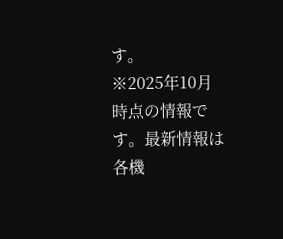す。
※2025年10月時点の情報です。最新情報は各機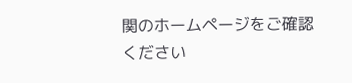関のホームページをご確認ください